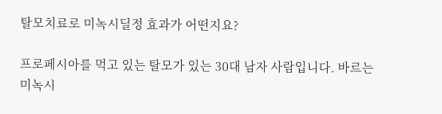탈모치료로 미녹시딜정 효과가 어떤지요?

프로페시아를 먹고 있는 탈모가 있는 30대 남자 사람입니다. 바르는 미녹시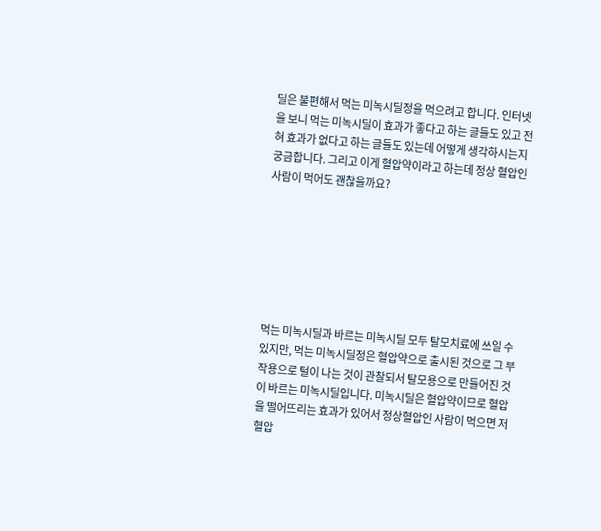딜은 불편해서 먹는 미녹시딜정을 먹으려고 합니다. 인터넷을 보니 먹는 미녹시딜이 효과가 좋다고 하는 글들도 있고 전혀 효과가 없다고 하는 글들도 있는데 어떻게 생각하시는지 궁금합니다. 그리고 이게 혈압약이라고 하는데 정상 혈압인 사람이 먹어도 괜찮을까요?







먹는 미녹시딜과 바르는 미녹시딜 모두 탈모치료에 쓰일 수 있지만, 먹는 미녹시딜정은 혈압약으로 출시된 것으로 그 부작용으로 털이 나는 것이 관찰되서 탈모용으로 만들어진 것이 바르는 미녹시딜입니다. 미녹시딜은 혈압약이므로 혈압을 떨어뜨리는 효과가 있어서 정상혈압인 사람이 먹으면 저혈압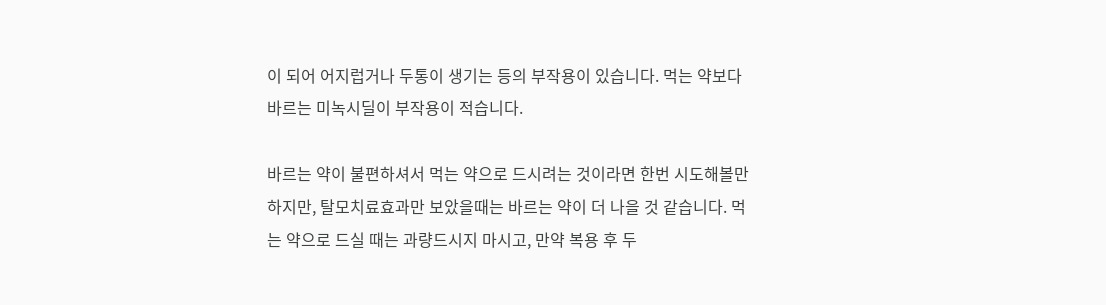이 되어 어지럽거나 두통이 생기는 등의 부작용이 있습니다. 먹는 약보다 바르는 미녹시딜이 부작용이 적습니다.

바르는 약이 불편하셔서 먹는 약으로 드시려는 것이라면 한번 시도해볼만 하지만, 탈모치료효과만 보았을때는 바르는 약이 더 나을 것 같습니다. 먹는 약으로 드실 때는 과량드시지 마시고, 만약 복용 후 두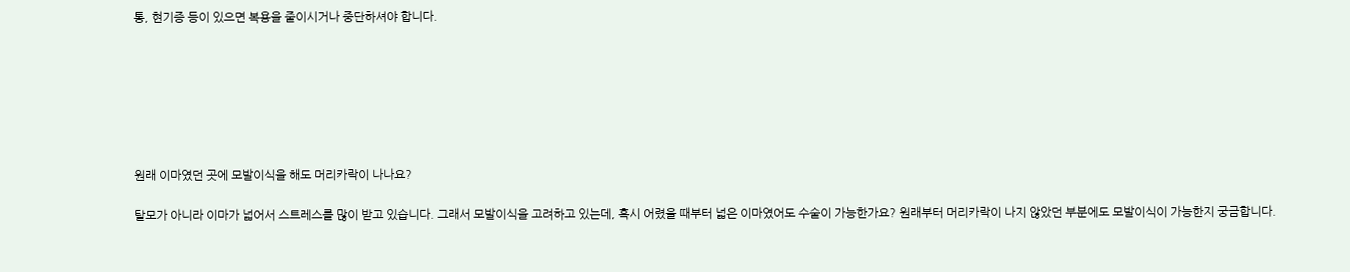통, 현기증 등이 있으면 복용을 줄이시거나 중단하셔야 합니다.







원래 이마였던 곳에 모발이식을 해도 머리카락이 나나요?

탈모가 아니라 이마가 넓어서 스트레스를 많이 받고 있습니다. 그래서 모발이식을 고려하고 있는데, 혹시 어렸을 때부터 넓은 이마였어도 수술이 가능한가요? 원래부터 머리카락이 나지 않았던 부분에도 모발이식이 가능한지 궁금합니다.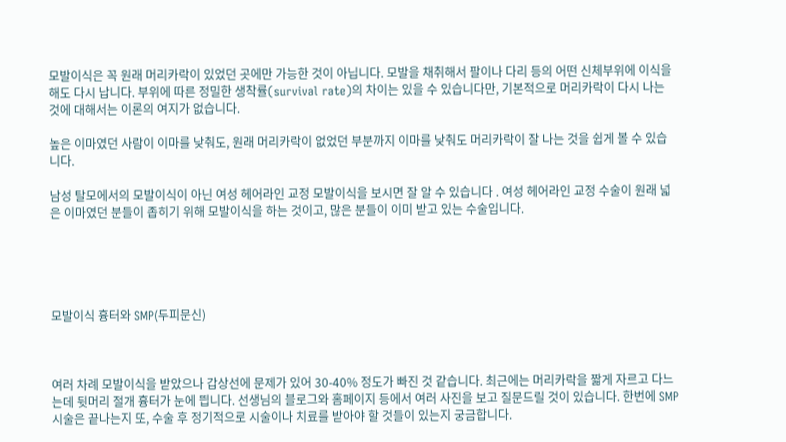모발이식은 꼭 원래 머리카락이 있었던 곳에만 가능한 것이 아닙니다. 모발을 채취해서 팔이나 다리 등의 어떤 신체부위에 이식을 해도 다시 납니다. 부위에 따른 정밀한 생착률(survival rate)의 차이는 있을 수 있습니다만, 기본적으로 머리카락이 다시 나는 것에 대해서는 이론의 여지가 없습니다.

높은 이마였던 사람이 이마를 낮춰도, 원래 머리카락이 없었던 부분까지 이마를 낮춰도 머리카락이 잘 나는 것을 쉽게 볼 수 있습니다.

남성 탈모에서의 모발이식이 아닌 여성 헤어라인 교정 모발이식을 보시면 잘 알 수 있습니다 . 여성 헤어라인 교정 수술이 원래 넓은 이마였던 분들이 좁히기 위해 모발이식을 하는 것이고, 많은 분들이 이미 받고 있는 수술입니다.





모발이식 흉터와 SMP(두피문신)



여러 차례 모발이식을 받았으나 갑상선에 문제가 있어 30-40% 정도가 빠진 것 같습니다. 최근에는 머리카락을 짧게 자르고 다느는데 뒷머리 절개 흉터가 눈에 띕니다. 선생님의 블로그와 홈페이지 등에서 여러 사진을 보고 질문드릴 것이 있습니다. 한번에 SMP 시술은 끝나는지 또, 수술 후 정기적으로 시술이나 치료를 받아야 할 것들이 있는지 궁금합니다.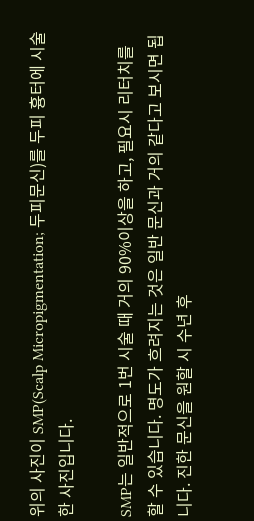위의 사진이 SMP(Scalp Micropigmentation; 두피문신)를 두피 흉터에 시술한 사진입니다.

SMP는 일반적으로 1번 시술 때 거의 90%이상을 하고, 필요시 리터치를 할 수 있습니다. 명도가 흐려지는 것은 일반 문신과 거의 같다고 보시면 됩니다. 진한 문신을 원할 시 수년 후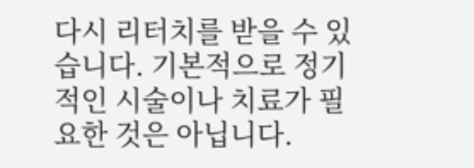다시 리터치를 받을 수 있습니다. 기본적으로 정기적인 시술이나 치료가 필요한 것은 아닙니다.